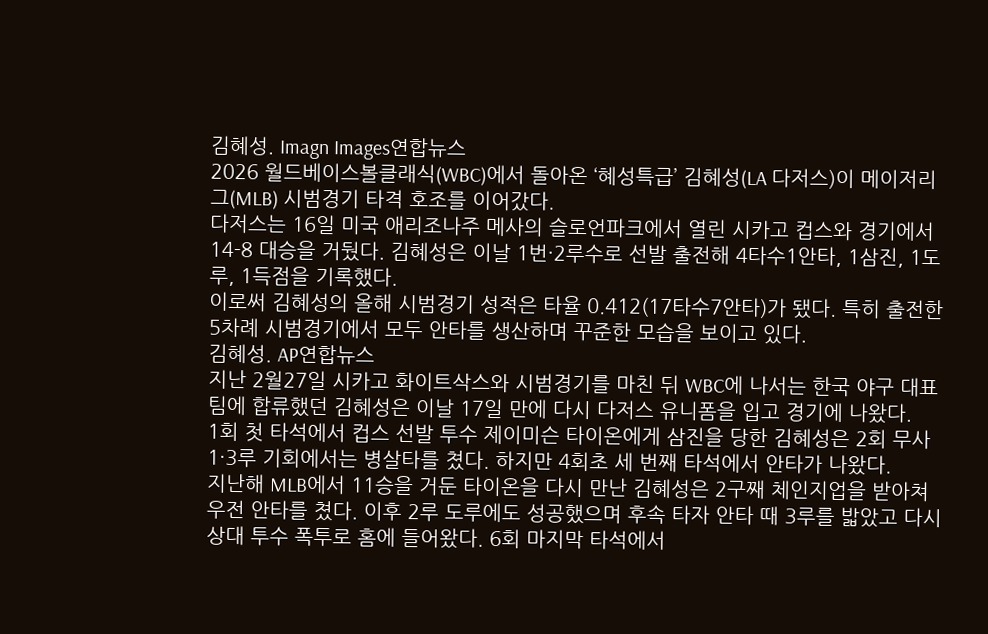김혜성. Imagn Images연합뉴스
2026 월드베이스볼클래식(WBC)에서 돌아온 ‘혜성특급’ 김혜성(LA 다저스)이 메이저리그(MLB) 시범경기 타격 호조를 이어갔다.
다저스는 16일 미국 애리조나주 메사의 슬로언파크에서 열린 시카고 컵스와 경기에서 14-8 대승을 거뒀다. 김혜성은 이날 1번·2루수로 선발 출전해 4타수1안타, 1삼진, 1도루, 1득점을 기록했다.
이로써 김혜성의 올해 시범경기 성적은 타율 0.412(17타수7안타)가 됐다. 특히 출전한 5차례 시범경기에서 모두 안타를 생산하며 꾸준한 모습을 보이고 있다.
김혜성. AP연합뉴스
지난 2월27일 시카고 화이트삭스와 시범경기를 마친 뒤 WBC에 나서는 한국 야구 대표팀에 합류했던 김혜성은 이날 17일 만에 다시 다저스 유니폼을 입고 경기에 나왔다.
1회 첫 타석에서 컵스 선발 투수 제이미슨 타이온에게 삼진을 당한 김혜성은 2회 무사 1·3루 기회에서는 병살타를 쳤다. 하지만 4회초 세 번째 타석에서 안타가 나왔다.
지난해 MLB에서 11승을 거둔 타이온을 다시 만난 김혜성은 2구째 체인지업을 받아쳐 우전 안타를 쳤다. 이후 2루 도루에도 성공했으며 후속 타자 안타 때 3루를 밟았고 다시 상대 투수 폭투로 홈에 들어왔다. 6회 마지막 타석에서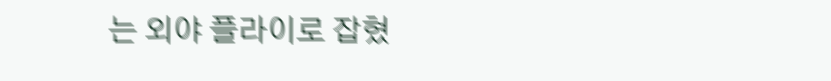는 외야 플라이로 잡혔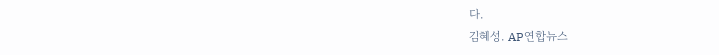다.
김혜성. AP연합뉴스